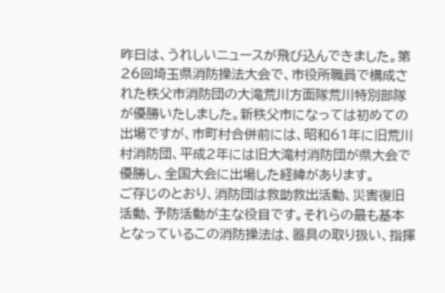昨日は、うれしいニュースが飛び込んできました。第26回埼玉県消防操法大会で、市役所職員で構成された秩父市消防団の大滝荒川方面隊荒川特別部隊が優勝いたしました。新秩父市になっては初めての出場ですが、市町村合併前には、昭和61年に旧荒川村消防団、平成2年には旧大滝村消防団が県大会で優勝し、全国大会に出場した経緯があります。
ご存じのとおり、消防団は救助救出活動、災害復旧活動、予防活動が主な役目です。それらの最も基本となっているこの消防操法は、器具の取り扱い、指揮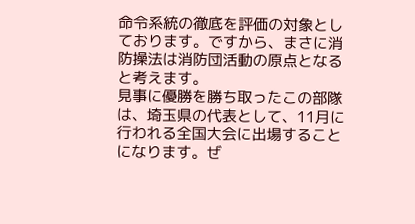命令系統の徹底を評価の対象としております。ですから、まさに消防操法は消防団活動の原点となると考えます。
見事に優勝を勝ち取ったこの部隊は、埼玉県の代表として、11月に行われる全国大会に出場することになります。ぜ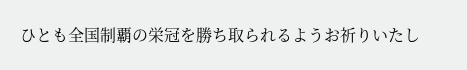ひとも全国制覇の栄冠を勝ち取られるようお祈りいたし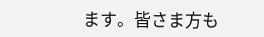ます。皆さま方も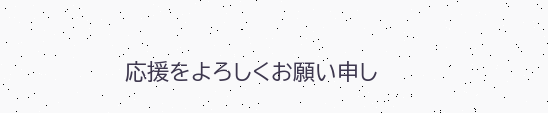応援をよろしくお願い申し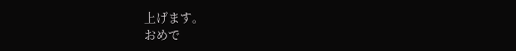上げます。
おめで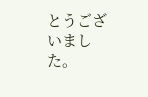とうございました。